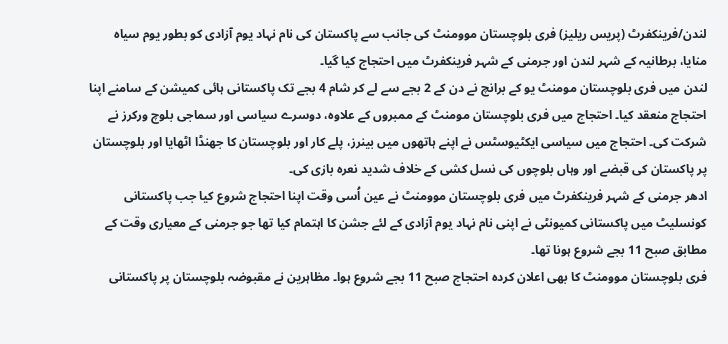لندن/فرینکفرٹ (پریس ریلیز) فری بلوچستان موومنٹ کی جانب سے پاکستان کی نام نہاد یوم آزادی کو بطور یوم سیاہ منایا، برطانیہ کے شہر لندن اور جرمنی کے شہر فرینکفرٹ میں احتجاج کیا گیا۔
لندن میں فری بلوچستان مومنٹ یو کے برانچ نے دن کے 2 بجے سے لے کر شام 4 بجے تک پاکستانی ہائی کمیشن کے سامنے اپنا احتجاج منعقد کیا۔ احتجاج میں فری بلوچستان مومنٹ کے ممبروں کے علاوہ، دوسرے سیاسی اور سماجی بلوچ ورکرز نے شرکت کی۔ احتجاج میں سیاسی ایکٹیوسٹس نے اپنے ہاتھوں میں بینرز، پلے کار اور بلوچستان کا جھنڈا اٹھایا اور بلوچستان پر پاکستان کی قبضے اور وہاں بلوچوں کی نسل کشی کے خلاف شدید نعرہ بازی کی۔
ادھر جرمنی کے شہر فرینکفرٹ میں فری بلوچستان موومنٹ نے عین اُسی وقت اپنا احتجاج شروع کیا جب پاکستانی کونسلیٹ میں پاکستانی کمیونٹی نے اپنی نام نہاد یوم آزادی کے لئے جشن کا اہتمام کیا تھا جو جرمنی کے معیاری وقت کے مطابق صبح 11 بجے شروع ہونا تھا۔
فری بلوچستان موومنٹ کا بھی اعلان کردہ احتجاج صبح 11 بجے شروع ہوا۔ مظاہرین نے مقبوضہ بلوچستان پر پاکستانی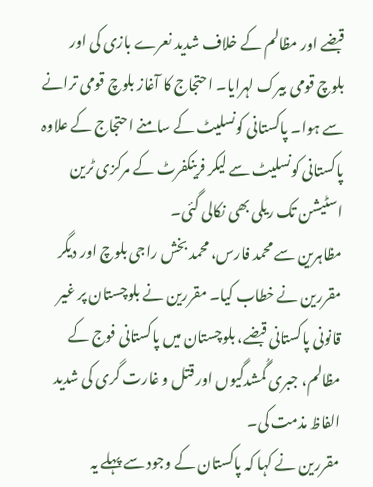قبضے اور مظالم کے خلاف شدید نعرے بازی کی اور بلوچ قومی بیرک لہرایا۔ احتجاج کا آغاز بلوچ قومی ترانے سے ہوا۔ پاکستانی کونسلیٹ کے سامنے احتجاج کے علاوہ پاکستانی کونسلیٹ سے لیکر فرینکفرٹ کے مرکزی ٹرین اسٹیشن تک ریلی بھی نکالی گئی۔
مظاہرین سے محمد فارس، محمد بخش راجی بلوچ اور دیگر مقررین نے خطاب کیا۔ مقررین نے بلوچستان پر غیر قانونی پاکستانی قبضے، بلوچستان میں پاکستانی فوج کے مظالم، جبری گُمشدگیوں اور قتل و غارت گری کی شدید الفاظ مذمت کی۔
مقررین نے کہا کہ پاکستان کے وجود سے پہلے یہ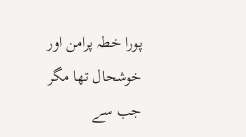پورا خطہ پرامن اور خوشحال تھا مگر جب سے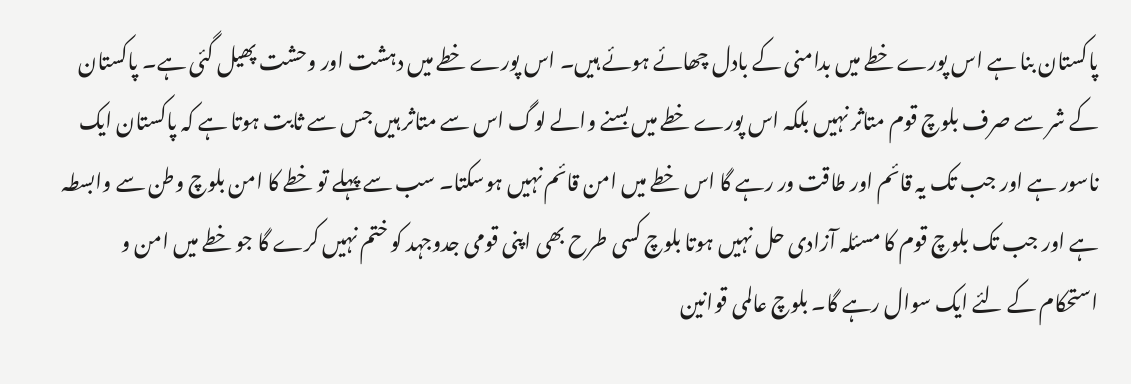پاکستان بنا ہے اس پورے خطے میں بدامنی کے بادل چھائے ہوئے ہیں۔ اس پورے خطے میں دہشت اور وحشت پھیل گئی ہے۔ پاکستان کے شر سے صرف بلوچ قوم متاثر نہیں بلکہ اس پورے خطے میں بسنے والے لوگ اس سے متاثر ہیں جس سے ثابت ہوتا ہے کہ پاکستان ایک ناسور ہے اور جب تک یہ قائم اور طاقت ور رہے گا اس خطے میں امن قائم نہیں ہوسکتا۔ سب سے پہلے تو خطے کا امن بلوچ وطن سے وابسطہ ہے اور جب تک بلوچ قوم کا مسئلہ آزادی حل نہیں ہوتا بلوچ کسی طرح بھی اپنی قومی جدوجہد کو ختم نہیں کرے گا جو خطے میں امن و استحکام کے لئے ایک سوال رہے گا۔ بلوچ عالمی قوانین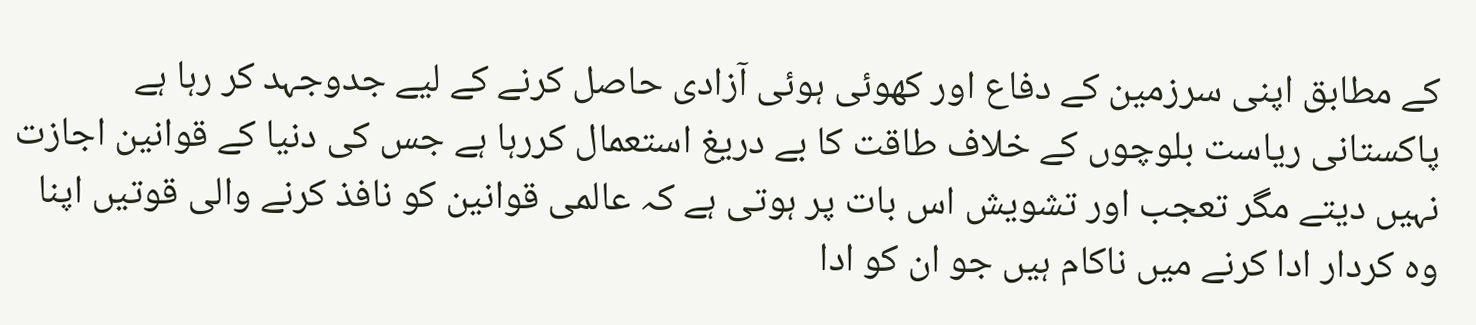کے مطابق اپنی سرزمین کے دفاع اور کھوئی ہوئی آزادی حاصل کرنے کے لیے جدوجہد کر رہا ہے پاکستانی ریاست بلوچوں کے خلاف طاقت کا بے دریغ استعمال کررہا ہے جس کی دنیا کے قوانین اجازت نہیں دیتے مگر تعجب اور تشویش اس بات پر ہوتی ہے کہ عالمی قوانین کو نافذ کرنے والی قوتیں اپنا وہ کردار ادا کرنے میں ناکام ہیں جو ان کو ادا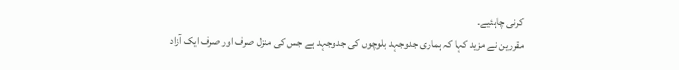کرنی چاہئیے۔
مقررین نے مزید کہا کہ ہماری جدوجہد بلوچوں کی جدوجہد ہے جس کی منزل صرف اور صرف ایک آزاد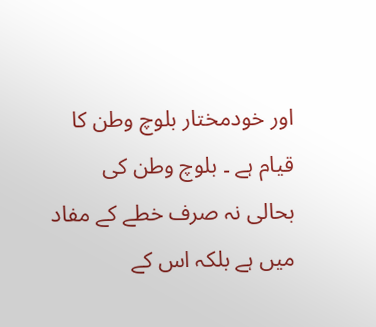اور خودمختار بلوچ وطن کا قیام ہے ۔ بلوچ وطن کی بحالی نہ صرف خطے کے مفاد میں ہے بلکہ اس کے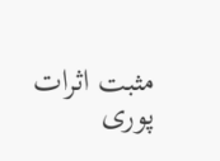مثبت اثرات پوری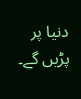دنیا پر پڑیں گے۔